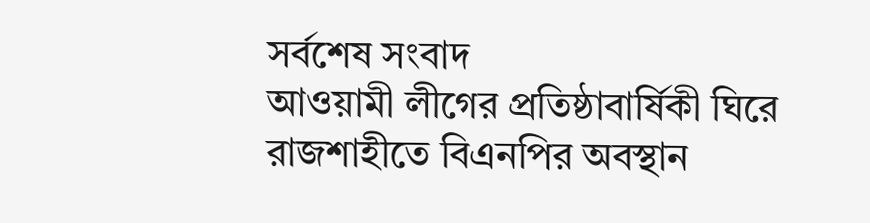সর্বশেষ সংবাদ
আওয়ামী লীগের প্রতিষ্ঠাবার্ষিকী ঘিরে রাজশাহীতে বিএনপির অবস্থান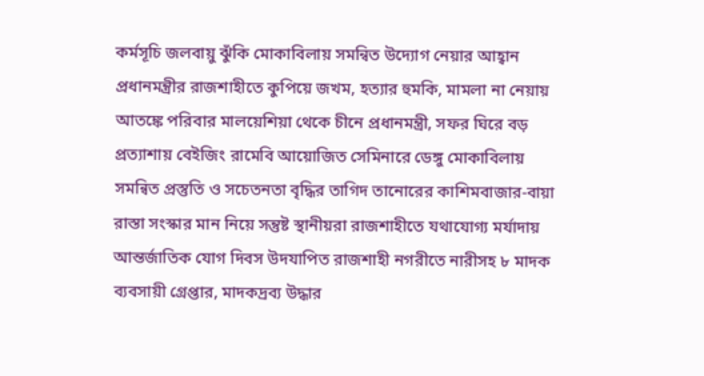কর্মসূচি জলবায়ু ঝুঁকি মোকাবিলায় সমন্বিত উদ্যোগ নেয়ার আহ্বান প্রধানমন্ত্রীর রাজশাহীতে কুপিয়ে জখম, হত্যার হুমকি, মামলা না নেয়ায় আতঙ্কে পরিবার মালয়েশিয়া থেকে চীনে প্রধানমন্ত্রী, সফর ঘিরে বড় প্রত্যাশায় বেইজিং রামেবি আয়োজিত সেমিনারে ডেঙ্গু মোকাবিলায় সমন্বিত প্রস্তুতি ও সচেতনতা বৃদ্ধির তাগিদ তানোরের কাশিমবাজার-বায়া রাস্তা সংস্কার মান নিয়ে সন্তুষ্ট স্থানীয়রা রাজশাহীতে যথাযোগ্য মর্যাদায় আন্তর্জাতিক যোগ দিবস উদযাপিত রাজশাহী নগরীতে নারীসহ ৮ মাদক ব্যবসায়ী গ্রেপ্তার, মাদকদ্রব্য উদ্ধার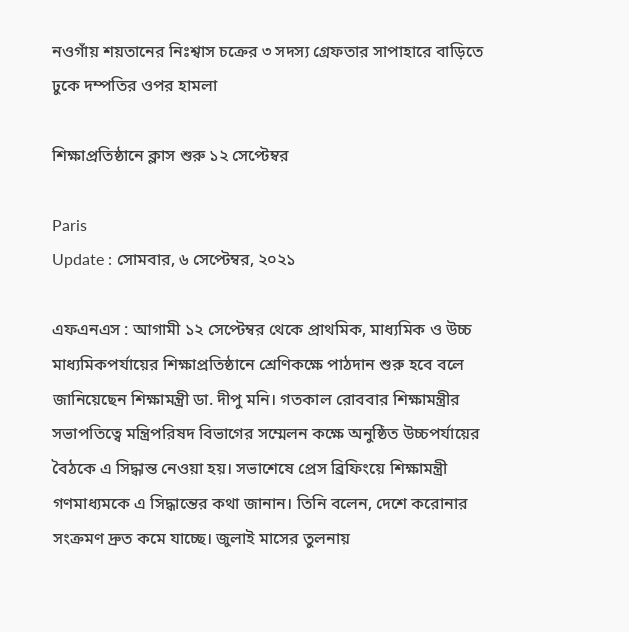নওগাঁয় শয়তানের নিঃশ্বাস চক্রের ৩ সদস্য গ্রেফতার সাপাহারে বাড়িতে ঢুকে দম্পতির ওপর হামলা

শিক্ষাপ্রতিষ্ঠানে ক্লাস শুরু ১২ সেপ্টেম্বর

Paris
Update : সোমবার, ৬ সেপ্টেম্বর, ২০২১

এফএনএস : আগামী ১২ সেপ্টেম্বর থেকে প্রাথমিক, মাধ্যমিক ও উচ্চ মাধ্যমিকপর্যায়ের শিক্ষাপ্রতিষ্ঠানে শ্রেণিকক্ষে পাঠদান শুরু হবে বলে জানিয়েছেন শিক্ষামন্ত্রী ডা. দীপু মনি। গতকাল রোববার শিক্ষামন্ত্রীর সভাপতিত্বে মন্ত্রিপরিষদ বিভাগের সম্মেলন কক্ষে অনুষ্ঠিত উচ্চপর্যায়ের বৈঠকে এ সিদ্ধান্ত নেওয়া হয়। সভাশেষে প্রেস ব্রিফিংয়ে শিক্ষামন্ত্রী গণমাধ্যমকে এ সিদ্ধান্তের কথা জানান। তিনি বলেন, দেশে করোনার সংক্রমণ দ্রুত কমে যাচ্ছে। জুলাই মাসের তুলনায়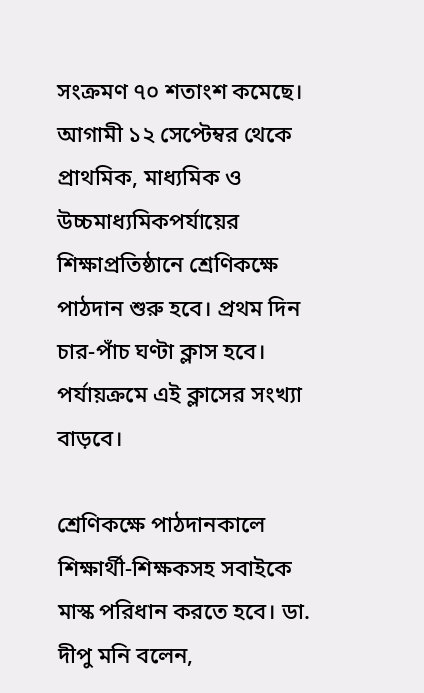সংক্রমণ ৭০ শতাংশ কমেছে। আগামী ১২ সেপ্টেম্বর থেকে প্রাথমিক, মাধ্যমিক ও উচ্চমাধ্যমিকপর্যায়ের শিক্ষাপ্রতিষ্ঠানে শ্রেণিকক্ষে পাঠদান শুরু হবে। প্রথম দিন চার-পাঁচ ঘণ্টা ক্লাস হবে। পর্যায়ক্রমে এই ক্লাসের সংখ্যা বাড়বে।

শ্রেণিকক্ষে পাঠদানকালে শিক্ষার্থী-শিক্ষকসহ সবাইকে মাস্ক পরিধান করতে হবে। ডা. দীপু মনি বলেন,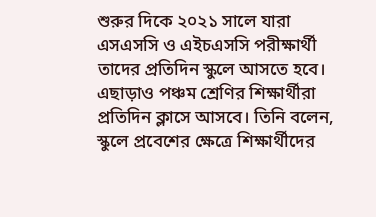শুরুর দিকে ২০২১ সালে যারা এসএসসি ও এইচএসসি পরীক্ষার্থী তাদের প্রতিদিন স্কুলে আসতে হবে। এছাড়াও পঞ্চম শ্রেণির শিক্ষার্থীরা প্রতিদিন ক্লাসে আসবে। তিনি বলেন, স্কুলে প্রবেশের ক্ষেত্রে শিক্ষার্থীদের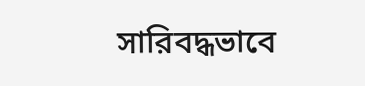সারিবদ্ধভাবে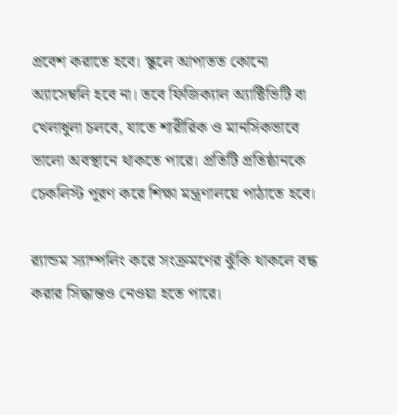প্রবেশ করাতে হবে। স্কুলে আপাতত কোনো অ্যাসেম্বলি হবে না। তবে ফিজিক্যাল অ্যাক্টিভিটি বা খেলাধুলা চলবে, যাতে শারীরিক ও মানসিকভাবে ভালো অবস্থানে থাকতে পারে। প্রতিটি প্রতিষ্ঠানকে চেকলিস্ট পূরণ করে শিক্ষা মন্ত্রণালয়ে পাঠাতে হবে।

র‌্যান্ডম স্যাম্পলিং করে সংক্রমণের ঝুঁকি থাকলে বন্ধ করার সিদ্ধান্তও নেওয়া হতে পারে।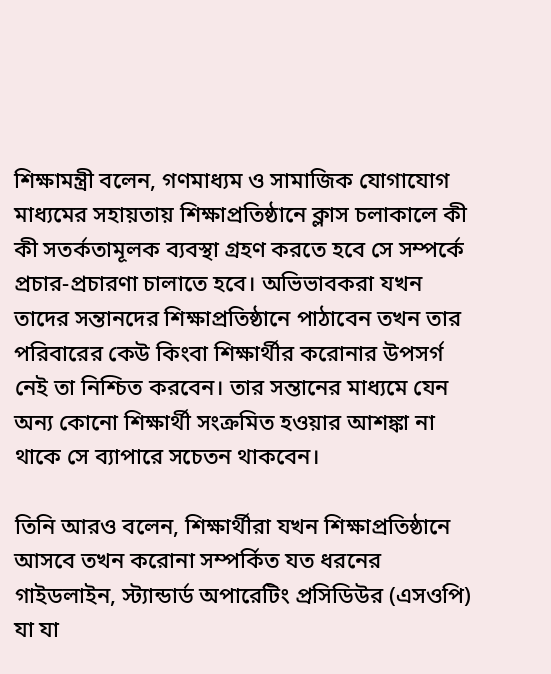শিক্ষামন্ত্রী বলেন, গণমাধ্যম ও সামাজিক যোগাযোগ মাধ্যমের সহায়তায় শিক্ষাপ্রতিষ্ঠানে ক্লাস চলাকালে কী কী সতর্কতামূলক ব্যবস্থা গ্রহণ করতে হবে সে সম্পর্কে প্রচার-প্রচারণা চালাতে হবে। অভিভাবকরা যখন তাদের সন্তানদের শিক্ষাপ্রতিষ্ঠানে পাঠাবেন তখন তার পরিবারের কেউ কিংবা শিক্ষার্থীর করোনার উপসর্গ নেই তা নিশ্চিত করবেন। তার সন্তানের মাধ্যমে যেন অন্য কোনো শিক্ষার্থী সংক্রমিত হওয়ার আশঙ্কা না থাকে সে ব্যাপারে সচেতন থাকবেন।

তিনি আরও বলেন, শিক্ষার্থীরা যখন শিক্ষাপ্রতিষ্ঠানে আসবে তখন করোনা সম্পর্কিত যত ধরনের গাইডলাইন, স্ট্যান্ডার্ড অপারেটিং প্রসিডিউর (এসওপি) যা যা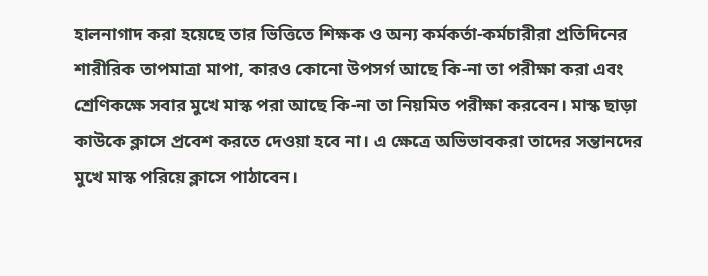হালনাগাদ করা হয়েছে তার ভিত্তিতে শিক্ষক ও অন্য কর্মকর্তা-কর্মচারীরা প্রতিদিনের শারীরিক তাপমাত্রা মাপা, কারও কোনো উপসর্গ আছে কি-না তা পরীক্ষা করা এবং শ্রেণিকক্ষে সবার মুখে মাস্ক পরা আছে কি-না তা নিয়মিত পরীক্ষা করবেন। মাস্ক ছাড়া কাউকে ক্লাসে প্রবেশ করতে দেওয়া হবে না। এ ক্ষেত্রে অভিভাবকরা তাদের সন্তানদের মুখে মাস্ক পরিয়ে ক্লাসে পাঠাবেন।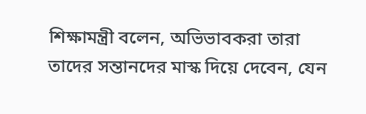শিক্ষামন্ত্রী বলেন, অভিভাবকরা তারা তাদের সন্তানদের মাস্ক দিয়ে দেবেন, যেন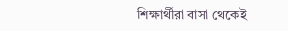শিক্ষার্থীরা বাসা থেকেই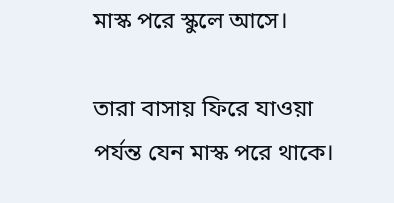মাস্ক পরে স্কুলে আসে।

তারা বাসায় ফিরে যাওয়া পর্যন্ত যেন মাস্ক পরে থাকে।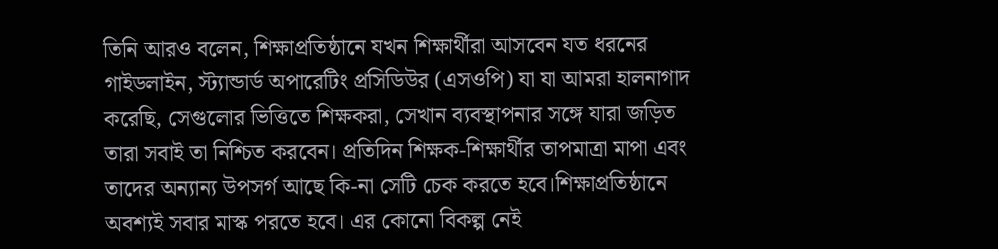তিনি আরও বলেন, শিক্ষাপ্রতিষ্ঠানে যখন শিক্ষার্থীরা আসবেন যত ধরনের গাইডলাইন, স্ট্যান্ডার্ড অপারেটিং প্রসিডিউর (এসওপি) যা যা আমরা হালনাগাদ করেছি, সেগুলোর ভিত্তিতে শিক্ষকরা, সেখান ব্যবস্থাপনার সঙ্গে যারা জড়িত তারা সবাই তা নিশ্চিত করবেন। প্রতিদিন শিক্ষক-শিক্ষার্থীর তাপমাত্রা মাপা এবং তাদের অন্যান্য উপসর্গ আছে কি-না সেটি চেক করতে হবে।শিক্ষাপ্রতিষ্ঠানে অবশ্যই সবার মাস্ক পরতে হবে। এর কোনো বিকল্প নেই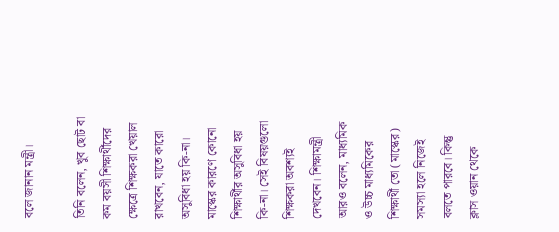বলে জানান মন্ত্রী।

তিনি বলেন, খুব ছোট বা কম বয়সী শিক্ষার্থীদের ক্ষেত্রে শিক্ষকরা খেয়াল রাখবেন, যাতে কারো অসুবিধা হয় কি-না। মাস্কের কারণে কোনো শিক্ষার্থীর অসুবিধা হয় কি-না। সেই বিষয়গুলো শিক্ষকরা অবশ্যই দেখবেন। শিক্ষামন্ত্রী আরও বলেন, মাধ্যমিক ও উচ্চ মাধ্যমিকের শিক্ষার্থী তো (মাস্কের) সমস্যা হলে নিজেই বলতে পারবে। কিন্তু ক্লাস ওয়ান থেকে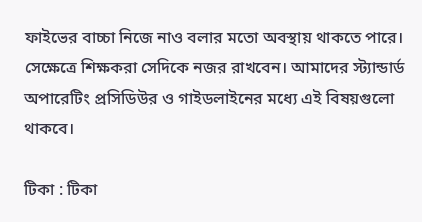ফাইভের বাচ্চা নিজে নাও বলার মতো অবস্থায় থাকতে পারে। সেক্ষেত্রে শিক্ষকরা সেদিকে নজর রাখবেন। আমাদের স্ট্যান্ডার্ড অপারেটিং প্রসিডিউর ও গাইডলাইনের মধ্যে এই বিষয়গুলো থাকবে।

টিকা : টিকা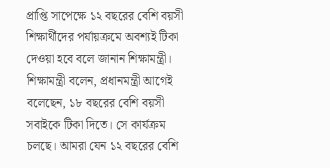প্রাপ্তি সাপেক্ষে ১২ বছরের বেশি বয়সী শিক্ষার্থীদের পর্যায়ক্রমে অবশ্যই টিকা দেওয়া হবে বলে জানান শিক্ষামন্ত্রী। শিক্ষামন্ত্রী বলেন, প্রধানমন্ত্রী আগেই বলেছেন, ১৮ বছরের বেশি বয়সী সবাইকে টিকা দিতে। সে কার্যক্রম চলছে। আমরা যেন ১২ বছরের বেশি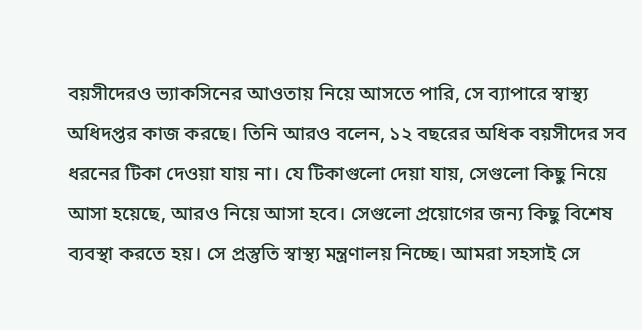বয়সীদেরও ভ্যাকসিনের আওতায় নিয়ে আসতে পারি, সে ব্যাপারে স্বাস্থ্য অধিদপ্তর কাজ করছে। তিনি আরও বলেন, ১২ বছরের অধিক বয়সীদের সব ধরনের টিকা দেওয়া যায় না। যে টিকাগুলো দেয়া যায়, সেগুলো কিছু নিয়ে আসা হয়েছে, আরও নিয়ে আসা হবে। সেগুলো প্রয়োগের জন্য কিছু বিশেষ ব্যবস্থা করতে হয়। সে প্রস্তুতি স্বাস্থ্য মন্ত্রণালয় নিচ্ছে। আমরা সহসাই সে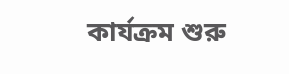কার্যক্রম শুরু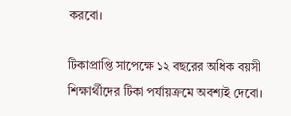করবো।

টিকাপ্রাপ্তি সাপেক্ষে ১২ বছরের অধিক বয়সী শিক্ষার্থীদের টিকা পর্যায়ক্রমে অবশ্যই দেবো।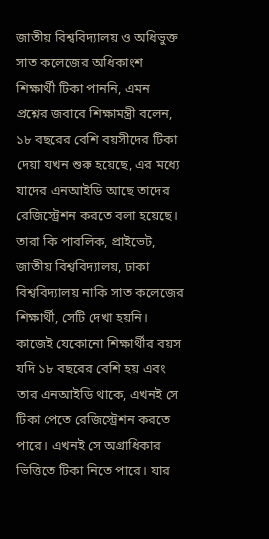জাতীয় বিশ্ববিদ্যালয় ও অধিভুক্ত সাত কলেজের অধিকাংশ শিক্ষার্থী টিকা পাননি, এমন প্রশ্নের জবাবে শিক্ষামন্ত্রী বলেন, ১৮ বছরের বেশি বয়সীদের টিকা দেয়া যখন শুরু হয়েছে, এর মধ্যে যাদের এনআইডি আছে তাদের রেজিস্ট্রেশন করতে বলা হয়েছে। তারা কি পাবলিক, প্রাইভেট, জাতীয় বিশ্ববিদ্যালয়, ঢাকা বিশ্ববিদ্যালয় নাকি সাত কলেজের শিক্ষার্থী, সেটি দেখা হয়নি। কাজেই যেকোনো শিক্ষার্থীর বয়স যদি ১৮ বছরের বেশি হয় এবং তার এনআইডি থাকে, এখনই সে টিকা পেতে রেজিস্ট্রেশন করতে পারে। এখনই সে অগ্রাধিকার ভিত্তিতে টিকা নিতে পারে। যার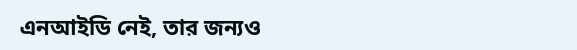এনআইডি নেই, তার জন্যও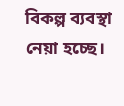বিকল্প ব্যবস্থা নেয়া হচ্ছে।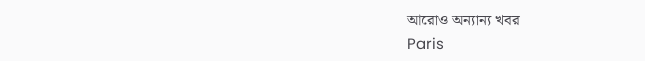আরোও অন্যান্য খবর
Paris